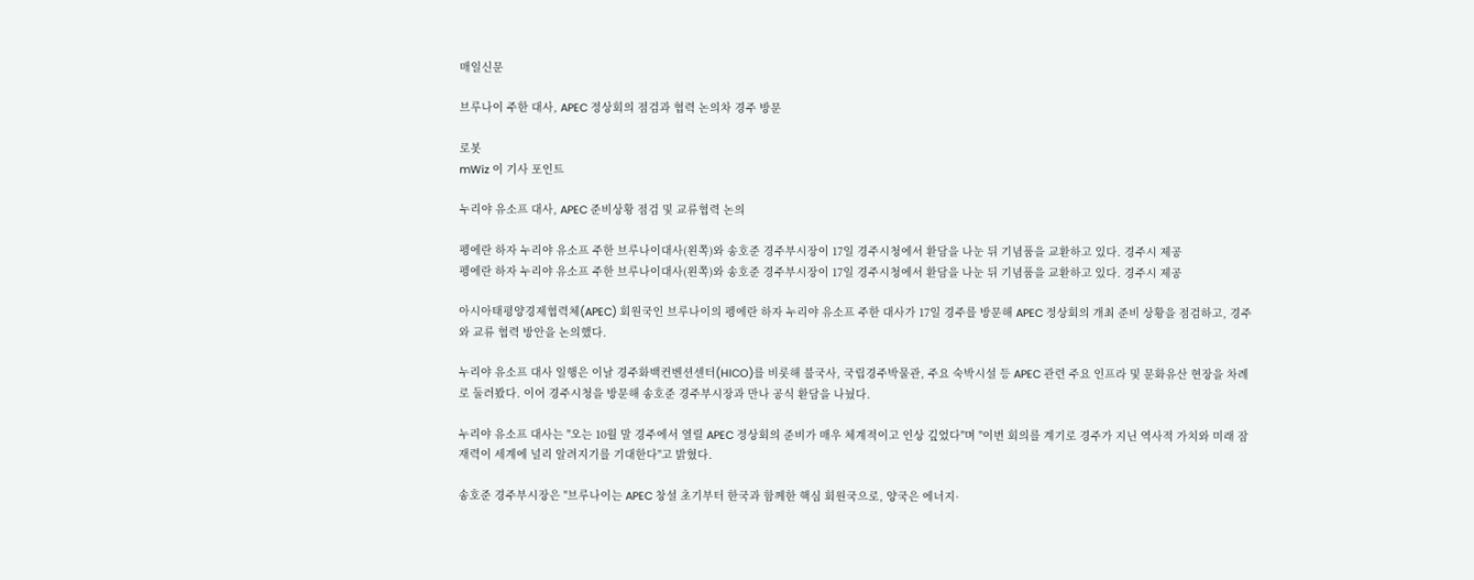매일신문

브루나이 주한 대사, APEC 정상회의 점검과 협력 논의차 경주 방문

로봇
mWiz 이 기사 포인트

누리야 유소프 대사, APEC 준비상황 점검 및 교류협력 논의

펭에란 하자 누리야 유소프 주한 브루나이대사(왼쪽)와 송호준 경주부시장이 17일 경주시청에서 환담을 나눈 뒤 기념품을 교환하고 있다. 경주시 제공
펭에란 하자 누리야 유소프 주한 브루나이대사(왼쪽)와 송호준 경주부시장이 17일 경주시청에서 환담을 나눈 뒤 기념품을 교환하고 있다. 경주시 제공

아시아태평양경제협력체(APEC) 회원국인 브루나이의 펭에란 하자 누리야 유소프 주한 대사가 17일 경주를 방문해 APEC 정상회의 개최 준비 상황을 점검하고, 경주와 교류 협력 방안을 논의했다.

누리야 유소프 대사 일행은 이날 경주화백컨벤션센터(HICO)를 비롯해 불국사, 국립경주박물관, 주요 숙박시설 등 APEC 관련 주요 인프라 및 문화유산 현장을 차례로 둘러봤다. 이어 경주시청을 방문해 송호준 경주부시장과 만나 공식 환담을 나눴다.

누리야 유소프 대사는 "오는 10월 말 경주에서 열릴 APEC 정상회의 준비가 매우 체계적이고 인상 깊었다"며 "이번 회의를 계기로 경주가 지닌 역사적 가치와 미래 잠재력이 세계에 널리 알려지기를 기대한다"고 밝혔다.

송호준 경주부시장은 "브루나이는 APEC 창설 초기부터 한국과 함께한 핵심 회원국으로, 양국은 에너지·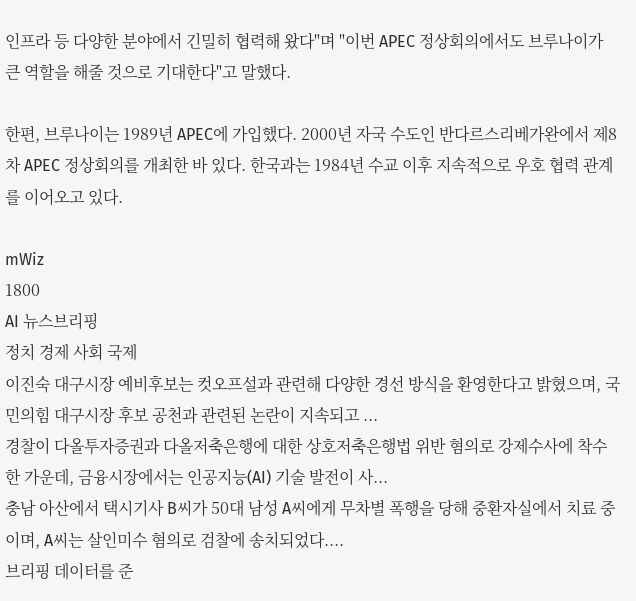인프라 등 다양한 분야에서 긴밀히 협력해 왔다"며 "이번 APEC 정상회의에서도 브루나이가 큰 역할을 해줄 것으로 기대한다"고 말했다.

한편, 브루나이는 1989년 APEC에 가입했다. 2000년 자국 수도인 반다르스리베가완에서 제8차 APEC 정상회의를 개최한 바 있다. 한국과는 1984년 수교 이후 지속적으로 우호 협력 관계를 이어오고 있다.

mWiz
1800
AI 뉴스브리핑
정치 경제 사회 국제
이진숙 대구시장 예비후보는 컷오프설과 관련해 다양한 경선 방식을 환영한다고 밝혔으며, 국민의힘 대구시장 후보 공천과 관련된 논란이 지속되고 ...
경찰이 다올투자증권과 다올저축은행에 대한 상호저축은행법 위반 혐의로 강제수사에 착수한 가운데, 금융시장에서는 인공지능(AI) 기술 발전이 사...
충남 아산에서 택시기사 B씨가 50대 남성 A씨에게 무차별 폭행을 당해 중환자실에서 치료 중이며, A씨는 살인미수 혐의로 검찰에 송치되었다....
브리핑 데이터를 준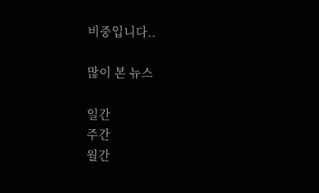비중입니다..

많이 본 뉴스

일간
주간
월간